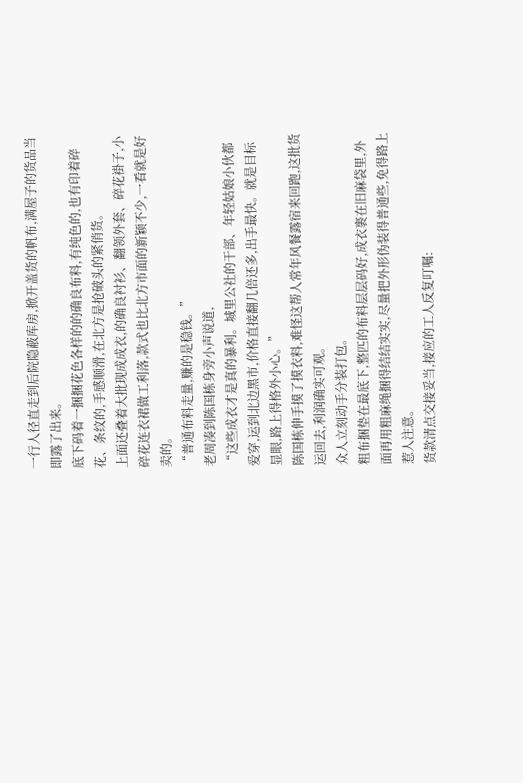一行人径直走到后院隐蔽库房,掀开盖货的帆布,满屋子的货品当即露了出来。
底下码着一捆捆花色各样的的确良布料,有纯色的,也有印着碎花、条纹的,手感顺滑,在北方是抢破头的紧俏货。
上面还叠着大批现成成衣,的确良衬衫、翻领外套、碎花褂子,小碎花连衣裙做工利落,款式也比北方市面的新颖不少,一看就是好卖的。
“普通布料走量,赚的是稳钱。”
老周凑到陈国栋身旁小声说道,
“这些成衣才是真的暴利。城里公社的干部、年轻姑娘小伙都爱穿,运到北边黑市,价格直接翻几倍还多,出手最快。就是目标显眼,路上得格外小心。”
陈国栋伸手摸了摸衣料,难怪这帮人常年风餐露宿来回跑,这批货运回去,利润确实可观。
众人立刻动手分装打包。
粗布捆垫在最底下,整匹的布料层层码好,成衣裹在旧麻袋里,外面再用粗麻绳捆得结结实实,尽量把外形伪装得普通些,免得路上惹人注意。
货款清点交接妥当,接应的工人反复叮嘱: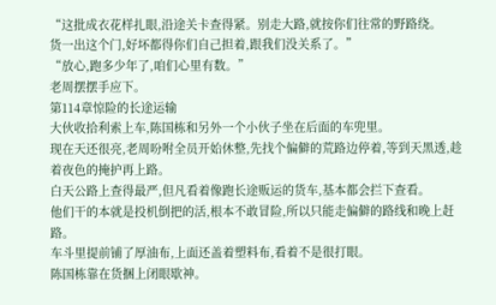“这批成衣花样扎眼,沿途关卡查得紧。别走大路,就按你们往常的野路绕。
货一出这个门,好坏都得你们自己担着,跟我们没关系了。”
“放心,跑多少年了,咱们心里有数。”
老周摆摆手应下。
第114章惊险的长途运输
大伙收拾利索上车,陈国栋和另外一个小伙子坐在后面的车兜里。
现在天还很亮,老周吩咐全员开始休整,先找个偏僻的荒路边停着,等到天黑透,趁着夜色的掩护再上路。
白天公路上查得最严,但凡看着像跑长途贩运的货车,基本都会拦下查看。
他们干的本就是投机倒把的活,根本不敢冒险,所以只能走偏僻的路线和晚上赶路。
车斗里提前铺了厚油布,上面还盖着塑料布,看着不是很打眼。
陈国栋靠在货捆上闭眼歇神。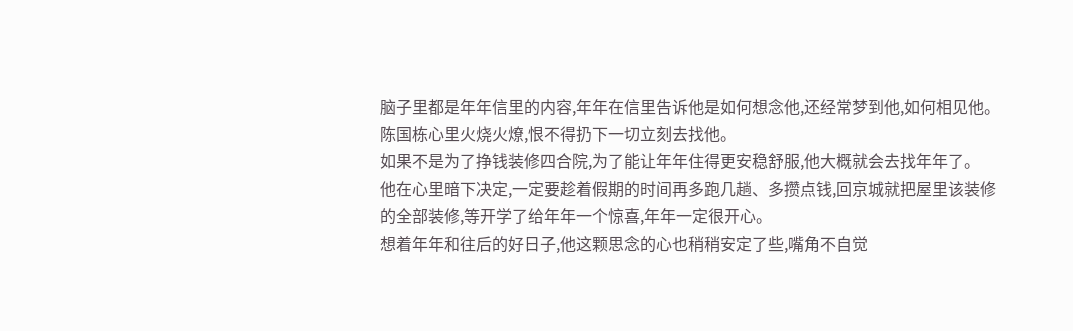脑子里都是年年信里的内容,年年在信里告诉他是如何想念他,还经常梦到他,如何相见他。
陈国栋心里火烧火燎,恨不得扔下一切立刻去找他。
如果不是为了挣钱装修四合院,为了能让年年住得更安稳舒服,他大概就会去找年年了。
他在心里暗下决定,一定要趁着假期的时间再多跑几趟、多攒点钱,回京城就把屋里该装修的全部装修,等开学了给年年一个惊喜,年年一定很开心。
想着年年和往后的好日子,他这颗思念的心也稍稍安定了些,嘴角不自觉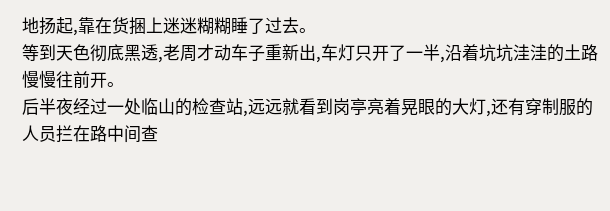地扬起,靠在货捆上迷迷糊糊睡了过去。
等到天色彻底黑透,老周才动车子重新出,车灯只开了一半,沿着坑坑洼洼的土路慢慢往前开。
后半夜经过一处临山的检查站,远远就看到岗亭亮着晃眼的大灯,还有穿制服的人员拦在路中间查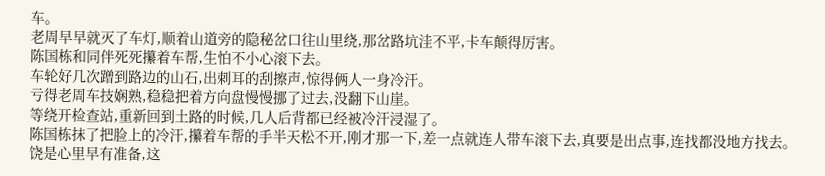车。
老周早早就灭了车灯,顺着山道旁的隐秘岔口往山里绕,那岔路坑洼不平,卡车颠得厉害。
陈国栋和同伴死死攥着车帮,生怕不小心滚下去。
车轮好几次蹭到路边的山石,出刺耳的刮擦声,惊得俩人一身冷汗。
亏得老周车技娴熟,稳稳把着方向盘慢慢挪了过去,没翻下山崖。
等绕开检查站,重新回到土路的时候,几人后背都已经被冷汗浸湿了。
陈国栋抹了把脸上的冷汗,攥着车帮的手半天松不开,刚才那一下,差一点就连人带车滚下去,真要是出点事,连找都没地方找去。
饶是心里早有准备,这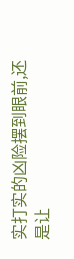实打实的凶险摆到眼前,还是让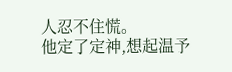人忍不住慌。
他定了定神,想起温予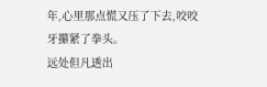年,心里那点慌又压了下去,咬咬牙攥紧了拳头。
远处但凡透出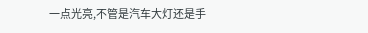一点光亮,不管是汽车大灯还是手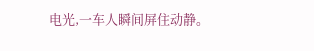电光,一车人瞬间屏住动静。